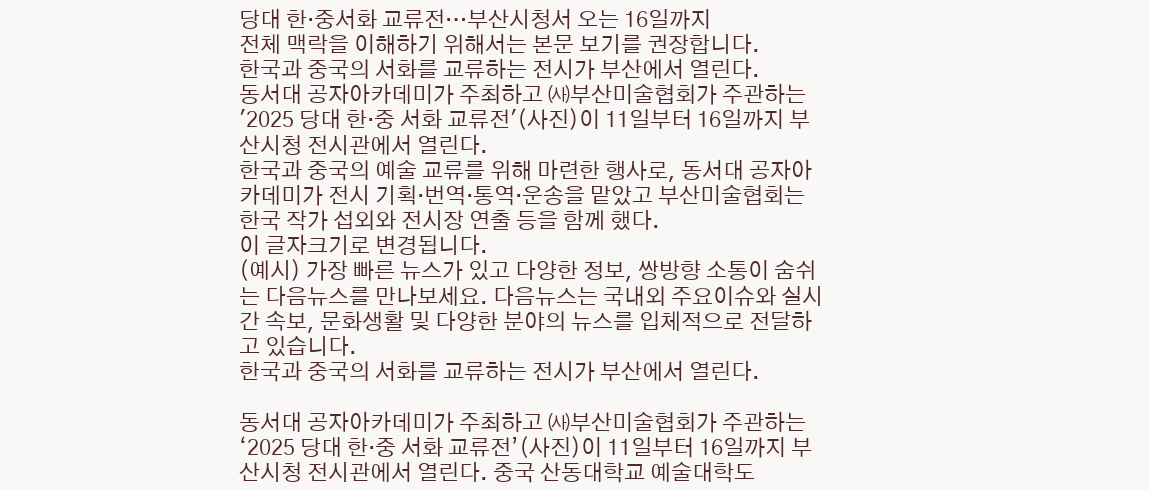당대 한·중서화 교류전…부산시청서 오는 16일까지
전체 맥락을 이해하기 위해서는 본문 보기를 권장합니다.
한국과 중국의 서화를 교류하는 전시가 부산에서 열린다.
동서대 공자아카데미가 주최하고 ㈔부산미술협회가 주관하는 '2025 당대 한·중 서화 교류전'(사진)이 11일부터 16일까지 부산시청 전시관에서 열린다.
한국과 중국의 예술 교류를 위해 마련한 행사로, 동서대 공자아카데미가 전시 기획·번역·통역·운송을 맡았고 부산미술협회는 한국 작가 섭외와 전시장 연출 등을 함께 했다.
이 글자크기로 변경됩니다.
(예시) 가장 빠른 뉴스가 있고 다양한 정보, 쌍방향 소통이 숨쉬는 다음뉴스를 만나보세요. 다음뉴스는 국내외 주요이슈와 실시간 속보, 문화생활 및 다양한 분야의 뉴스를 입체적으로 전달하고 있습니다.
한국과 중국의 서화를 교류하는 전시가 부산에서 열린다.

동서대 공자아카데미가 주최하고 ㈔부산미술협회가 주관하는 ‘2025 당대 한·중 서화 교류전’(사진)이 11일부터 16일까지 부산시청 전시관에서 열린다. 중국 산동대학교 예술대학도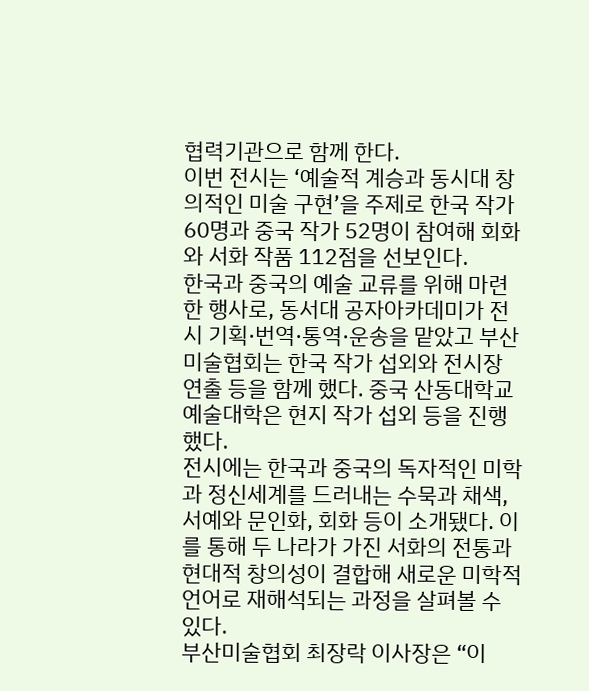협력기관으로 함께 한다.
이번 전시는 ‘예술적 계승과 동시대 창의적인 미술 구현’을 주제로 한국 작가 60명과 중국 작가 52명이 참여해 회화와 서화 작품 112점을 선보인다.
한국과 중국의 예술 교류를 위해 마련한 행사로, 동서대 공자아카데미가 전시 기획·번역·통역·운송을 맡았고 부산미술협회는 한국 작가 섭외와 전시장 연출 등을 함께 했다. 중국 산동대학교 예술대학은 현지 작가 섭외 등을 진행했다.
전시에는 한국과 중국의 독자적인 미학과 정신세계를 드러내는 수묵과 채색, 서예와 문인화, 회화 등이 소개됐다. 이를 통해 두 나라가 가진 서화의 전통과 현대적 창의성이 결합해 새로운 미학적 언어로 재해석되는 과정을 살펴볼 수 있다.
부산미술협회 최장락 이사장은 “이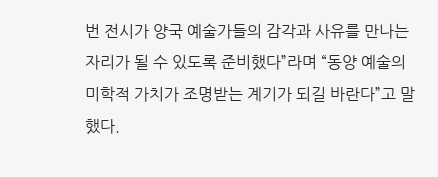번 전시가 양국 예술가들의 감각과 사유를 만나는 자리가 될 수 있도록 준비했다”라며 “동양 예술의 미학적 가치가 조명받는 계기가 되길 바란다”고 말했다.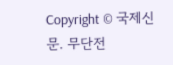Copyright © 국제신문. 무단전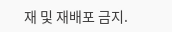재 및 재배포 금지.